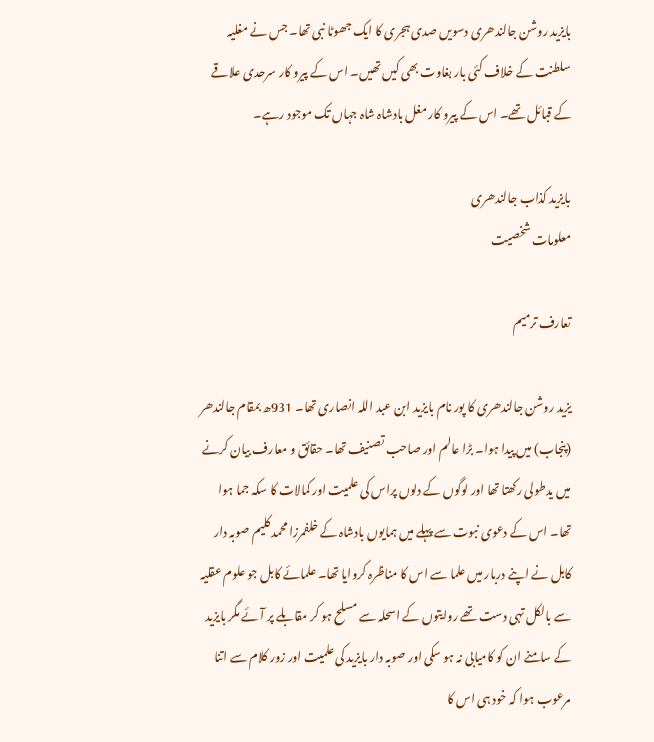بایزید روشن جالندھری دسویں صدی ہجری کا ایک جھوٹا نبی تھا۔ جس نے مغلیہ سلطنت کے خلاف کئی بار بغاوت بھی کیں تھیں۔ اس کے پیرو کار سرحدی علاقے کے قبائل تھے۔ اس کے پیرو کار مغل بادشاہ شاہ جہاں تک موجود رہے۔

بایزید کذاب جالندھری
معلومات شخصیت

تعارف ترمیم

یزید روشن جالندھری کا پور نام بایزید ابن عبد اللہ انصاری تھا۔ 931ھ بمقام جالندھر (پنجاب) میں پیدا ہوا۔ بڑا عالم اور صاحب تصنيف تھا۔ حقائق و معارف بیان کرنے میں یدطولی رکھتا تھا اور لوگوں کے دلوں پراس کی علمیت اور کمالات کا سکہ جما ہوا تھا۔ اس کے دعوی نبوت سے پہلے میں ہمایوں بادشاہ کے خلفمرزا محمد کلیم صوبہ دار کابل نے اپنے دربار میں علما سے اس کا مناظرہ کروایا تھا۔ علمائے کابل جو علوم عقلیہ سے بالکل تہی دست تھے روایتوں کے اسحلہ سے مسلح ہو کر مقابلے پر آئے مگر بایزید کے سامنے ان کو کامیابی نہ ہو سکی اور صوبہ دار بایزید کی علمیت اور زور کلام سے اتنا مرعوب ہوا کہ خود ہی اس کا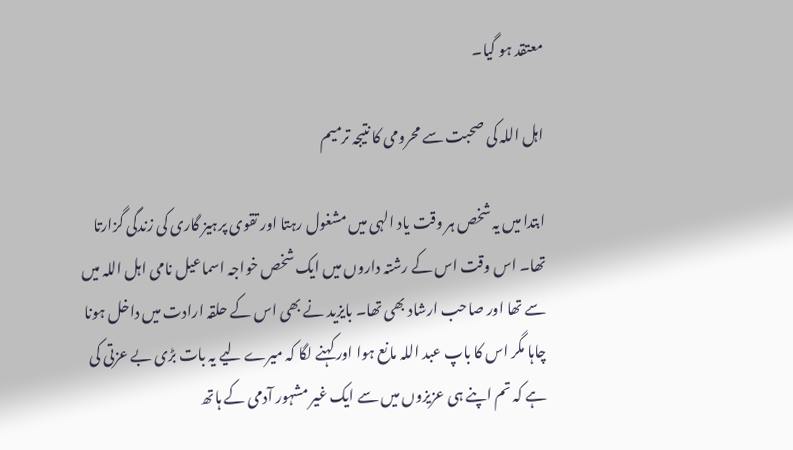معتقد ہو گیا۔

اہل اللہ کی صحبت سے محرومی کا نتیجہ ترمیم

ابتدا میں یہ شخص ہر وقت یاد الہی میں مشغول رہتا اور تقوی پرہیز گاری کی زندگی گزارتا تھا۔ اس وقت اس کے رشتہ داروں میں ایک شخص خواجہ اسماعیل نامی اہل اللہ میں سے تھا اور صاحب ارشاد بھی تھا۔ بایزید نے بھی اس کے حلقہ ارادت میں داخل ہونا چاہا مگر اس کا باپ عبد اللہ مانع ہوا اور کہنے لگا کہ میرے لیے یہ بات بڑی بے عزتی کی ہے کہ تم اپنے ہی عزیزوں میں سے ایک غیر مشہور آدمی کے ہاتھ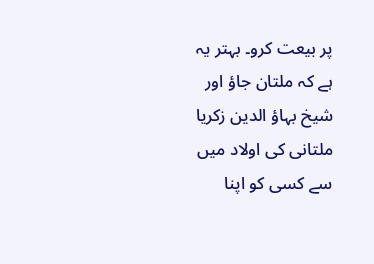پر بیعت کرو۔ بہتر یہ ہے کہ ملتان جاؤ اور شیخ بہاؤ الدین زکریا ملتانی کی اولاد میں سے کسی کو اپنا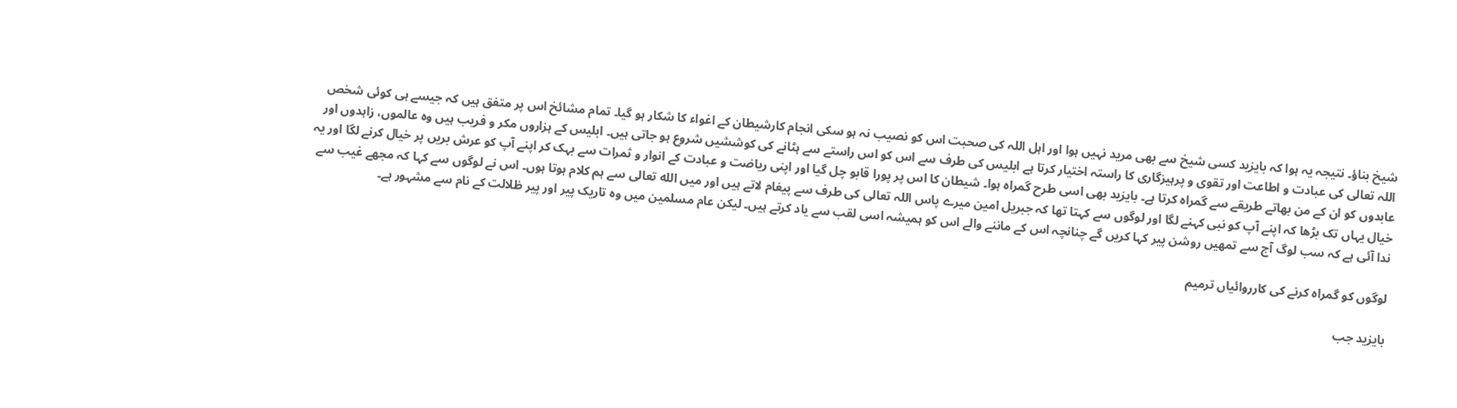شیخ بناؤ۔ نتیجہ یہ ہوا کہ بایزید کسی شیخ سے بھی مرید نہیں ہوا اور اہل اللہ کی صحبت اس کو نصیب نہ ہو سکی انجام کارشیطان کے اغواء کا شکار ہو گیا۔ تمام مشائخ اس پر متفق ہیں کہ جیسے ہی کوئی شخص اللہ تعالی کی عبادت و اطاعت اور تقوی و پرہیزگاری کا راستہ اختیار کرتا ہے ابلیس کی طرف سے اس کو اس راستے سے ہٹانے کی کوششیں شروع ہو جاتی ہیں۔ ابلیس کے ہزاروں مکر و فریب ہیں وه عالموں، زاہدوں اور عابدوں کو ان کے من بھاتے طریقے سے گمراہ کرتا ہے۔ بایزید بھی اسی طرح گمراہ ہوا۔ شیطان کا اس پر پورا قابو چل گیا اور اپنی ریاضت و عبادت کے انوار و ثمرات سے بہک کر اپنے آپ کو عرش بریں پر خیال کرنے لگا اور یہ خیال یہاں تک بڑھا کہ اپنے آپ کو نبی کہنے لگا اور لوگوں سے کہتا تھا کہ جبریل امین میرے پاس اللہ تعالی کی طرف سے پیغام لاتے ہیں اور میں الله تعالی سے ہم کلام ہوتا ہوں۔ اس نے لوگوں سے کہا کہ مجھے غیب سے ندا آئی ہے کہ سب لوگ آج سے تمھیں روشن پیر کہا کریں گے چنانچہ اس کے ماننے والے اس کو ہمیشہ اسی لقب سے یاد کرتے ہیں۔ لیکن عام مسلمین میں وہ تاریک پیر اور پیر ظلالت کے نام سے مشہور ہے۔

لوگوں کو گمراہ کرنے کی کارروائیاں ترمیم

بایزید جب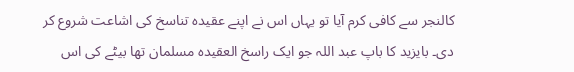کالنجر سے کافی کرم آیا تو یہاں اس نے اپنے عقیده تناسخ کی اشاعت شروع کر دی۔ بایزید کا باپ عبد اللہ جو ایک راسخ العقیدہ مسلمان تھا بیٹے کی اس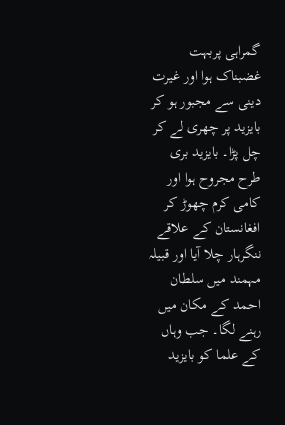گمراہی پربہت غضبناک ہوا اور غیرت دینی سے مجبور ہو کر بایزید پر چھری لے کر چل پڑا۔ بایزید بری طرح مجروح ہوا اور کامی کرم چھوڑ کر افغانستان کے علاقے ننگرہار چلا آیا اور قبیلہ مہمند میں سلطان احمد کے مکان میں رہنے لگا۔ جب وہاں کے علما کو بایزید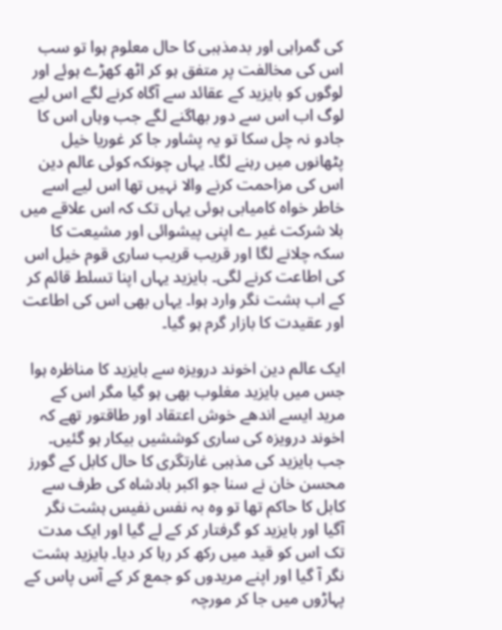کی گمراہی اور بدمذہبی کا حال معلوم ہوا تو سب اس کی مخالفت پر متفق ہو کر اٹھ کھڑے ہوئے اور لوگوں کو بایزید کے عقائد سے آگاہ کرنے لگے اس لیے لوگ اب اس سے دور بھاگنے لگے جب وہاں اس کا جادو نہ چل سکا تو یہ پشاور جا کر غوریا خیل پٹھانوں میں رہنے لگا۔ یہاں چونکہ کوئی عالم دین اس کی مزاحمت کرنے والا نہیں تھا اس لیے اسے خاطر خواہ کامیابی ہوئی یہاں تک کہ اس علاقے میں بلا شرکت غیر ے اپنی پیشوائی اور مشیعت کا سکہ چلانے لگا اور قریب قریب ساری قوم خیل اس کی اطاعت کرنے لگی۔ بایزید یہاں اپنا تسلط قائم کر کے اب ہشت نگر وارد ہوا۔ یہاں بھی اس کی اطاعت اور عقیدت کا بازار گرم ہو گیا۔

ایک عالم دین اخوند درویزہ سے بایزید کا مناظرہ ہوا جس میں بایزید مغلوب بھی ہو گیا مگر اس کے مرید ایسے اندھے خوش اعتقاد اور طاقتور تھے کہ اخوند درویزه کی ساری کوششیں بیکار ہو گئیں۔ جب بایزید کی مذہبی غارتگری کا حال کابل کے گورز محسن خان نے سنا جو اکبر بادشاہ کی طرف سے کابل کا حاکم تھا تو وہ بہ نفس نفیس ہشت نگر آگیا اور بایزید کو گرفتار کر کے لے گیا اور ایک مدت تک اس کو قید میں رکھ کر رہا کر دیا۔ بایزید ہشت نگر آ گیا اور اپنے مریدوں کو جمع کر کے آس پاس کے پہاڑوں میں جا کر مورچہ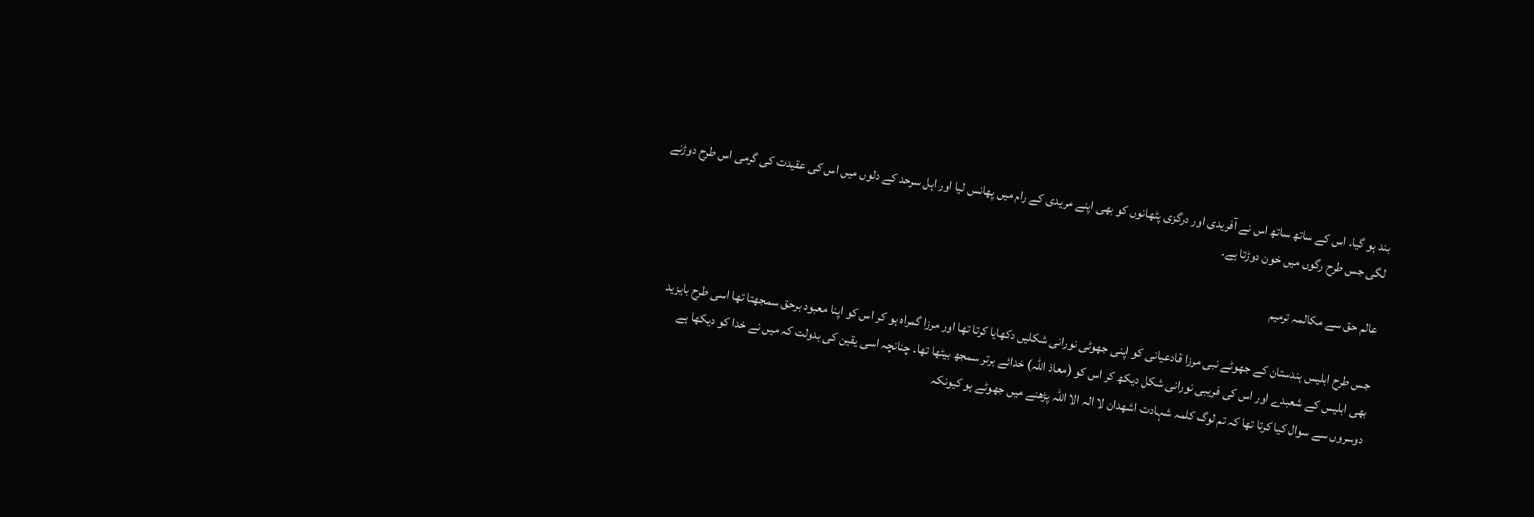بند ہو گیا۔ اس کے ساتھ ساتھ اس نے آفریدی اور درگزی پٹھانوں کو بھی اپنے مریدی کے رام میں پھانس لیا اور اہل سرحد کے دلوں میں اس کی عقیدت کی گرمی اس طرح دوڑنے لگی جس طرح رگوں میں خون دوڑتا ہے۔

عالم حق سے مکالمہ ترمیم

جس طرح ابلیس ہندستان کے جھوٹے نبی مرزا قادعیانی کو اپنی جھوٹی نورانی شکلیں دکھایا کرتا تھا اور مرزا گمراہ ہو کر اس کو اپنا معبود برحق سمجھتا تھا اسی طرح بایزید بھی ابلیس کے شعبدے اور اس کی فریبی نورانی شکل دیکھ کر اس کو (معاذ اللہ) خدائے برتر سمجھ بیٹھا تھا۔ چنانچہ اسی یقین کی بدولت کہ میں نے خدا کو دیکھا ہے دوسروں سے سوال کیا کرتا تھا کہ تم لوگ کلمہ شہادت اشھدان لا الہ الا اللہ پڑھنے میں جھوٹے ہو کیونکہ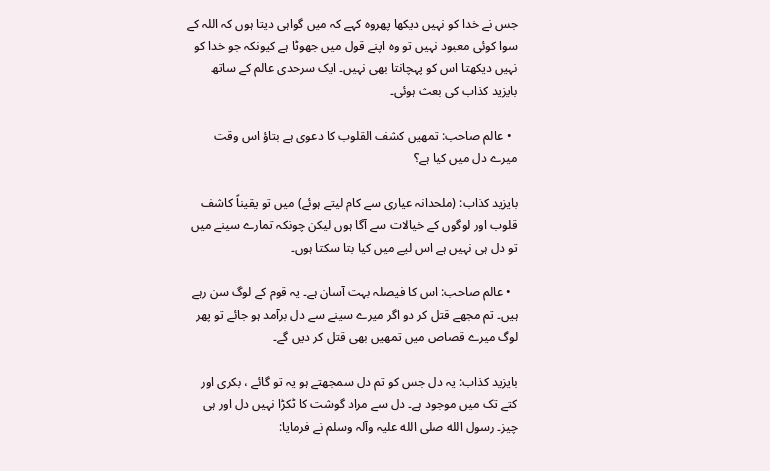جس نے خدا کو نہیں دیکھا پھروہ کہے کہ میں گواہی دیتا ہوں کہ اللہ کے سوا کوئی معبود نہیں تو وہ اپنے قول میں جھوٹا ہے کیونکہ جو خدا کو نہیں دیکھتا اس کو پہچانتا بھی نہیں۔ ایک سرحدی عالم کے ساتھ بایزید کذاب کی بعث ہوئی۔

  • عالم صاحب: تمھیں کشف القلوب کا دعوی ہے بتاؤ اس وقت میرے دل میں کیا ہے؟

بایزید کذاب: (ملحدانہ عیاری سے کام لیتے ہوئے) میں تو یقیناً کاشف قلوب اور لوگوں کے خیالات سے آگا ہوں لیکن چونکہ تمارے سینے میں تو دل ہی نہیں ہے اس لیے میں کیا بتا سکتا ہوں۔

  • عالم صاحب: اس کا فیصلہ بہت آسان ہے۔ یہ قوم کے لوگ سن رہے ہیں۔ تم مجھے قتل کر دو اگر میرے سینے سے دل برآمد ہو جائے تو پھر لوگ میرے قصاص میں تمھیں بھی قتل کر دیں گے۔

بایزید کذاب: یہ دل جس کو تم دل سمجھتے ہو یہ تو گائے ، بکری اور کتے تک میں موجود ہے۔ دل سے مراد گوشت کا ٹکڑا نہیں دل اور ہی چیز۔ رسول الله صلی الله علیہ وآلہ وسلم نے فرمایا: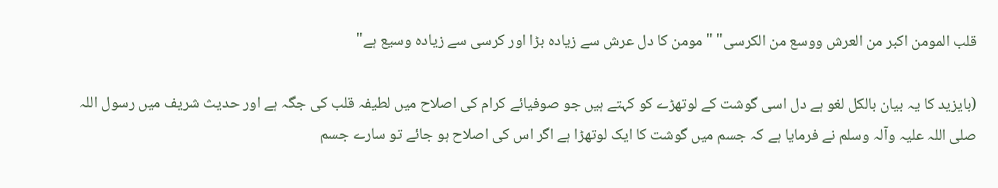قلب المومن اكبر من العرش ووسع من الكرسی" "مومن کا دل عرش سے زیادہ بڑا اور کرسی سے زیادہ وسیع ہے"

(بایزید کا یہ بیان بالکل لغو ہے دل اسی گوشت کے لوتھڑے کو کہتے ہیں جو صوفیائے کرام کی اصلاح میں لطیفہ قلب کی جگہ ہے اور حدیث شریف میں رسول اللہ صلی اللہ علیہ وآلہ وسلم نے فرمایا ہے کہ جسم میں گوشت کا ایک لوتھڑا ہے اگر اس کی اصلاح ہو جائے تو سارے جسم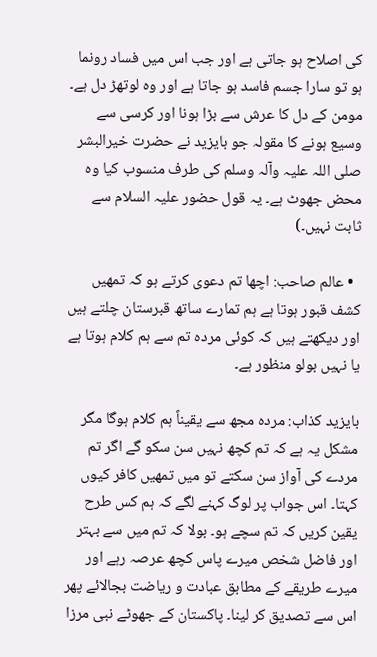کی اصلاح ہو جاتی ہے اور جب اس میں فساد رونما ہو تو سارا جسم فاسد ہو جاتا ہے اور وہ لوتھڑ دل ہے۔ مومن کے دل کا عرش سے بڑا ہونا اور کرسی سے وسیع ہونے کا مقولہ جو بایزید نے حضرت خیرالبشر صلی اللہ علیہ وآلہ وسلم کی طرف منسوب کیا وہ محض جھوٹ ہے۔ یہ قول حضور علیہ السلام سے ثابت نہیں۔)

  • عالم صاحب: اچھا تم دعوی کرتے ہو کہ تمھیں کشف قبور ہوتا ہے ہم تمارے ساتھ قبرستان چلتے ہیں اور دیکھتے ہیں کہ کوئی مردہ تم سے ہم کلام ہوتا ہے یا نہیں بولو منظور ہے۔

بایزید کذاب: مردہ مجھ سے یقیناً ہم کلام ہوگا مگر مشکل یہ ہے کہ تم کچھ نہیں سن سکو گے اگر تم مردے کی آواز سن سکتے تو میں تمھیں کافر کیوں کہتا۔ اس جواب پر لوگ کہنے لگے کہ ہم کس طرح یقین کریں کہ تم سچے ہو۔ بولا کہ تم میں سے بہتر اور فاضل شخص میرے پاس کچھ عرصہ رہے اور میرے طریقے کے مطابق عبادت و ریاضت بجالائے پھر اس سے تصدیق کر لینا۔ پاکستان کے جھوٹے نبی مرزا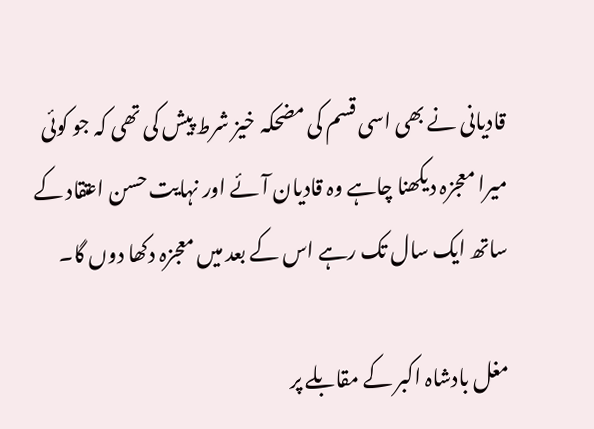قادیانی نے بھی اسی قسم کی مضحکہ خیز شرط پیش کی تھی کہ جو کوئی میرا معجزہ دیکھنا چاہے وہ قادیان آئے اور نہایت حسن اعتقاد کے ساتھ ایک سال تک رہے اس کے بعد میں معجزہ دکھا دوں گا۔

مغل بادشاہ اکبر کے مقابلے پر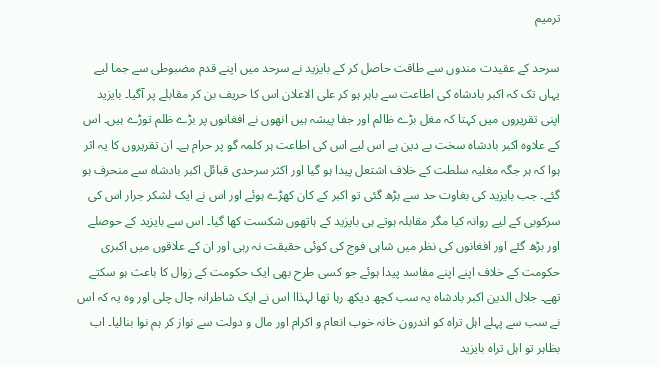ترمیم

سرحد کے عقیدت مندوں سے طاقت حاصل کر کے بایزید نے سرحد میں اپنے قدم مضبوطی سے جما لیے یہاں تک کہ اکبر بادشاہ کی اطاعت سے باہر ہو کر علی الاعلان اس کا حریف بن کر مقابلے پر آگیا۔ بایزید اپنی تقریروں میں کہتا کہ مغل بڑے ظالم اور جفا پیشہ ہیں انھوں نے افغانوں پر بڑے ظلم توڑے ہیں۔ اس کے علاوہ اکبر بادشاہ سخت بے دین ہے اس لیے اس کی اطاعت ہر کلمہ گو پر حرام ہے۔ ان تقریروں کا یہ اثر ہوا کہ ہر جگہ مغلیہ سلطت کے خلاف اشتعل پیدا ہو گیا اور اکثر سرحدی قبائل اکبر بادشاہ سے منحرف ہو گئے۔ جب بایزید کی بغاوت حد سے بڑھ گئی تو اکبر کے کان کھڑے ہوئے اور اس نے ایک لشکر جرار اس کی سرکوبی کے لیے روانہ کیا مگر مقابلہ ہوتے ہی بایزید کے ہاتھوں شکست کھا گیا۔ اس سے بایزید کے حوصلے اور بڑھ گئے اور افغانوں کی نظر میں شاہی فوج کی کوئی حقیقت نہ رہی اور ان کے علاقوں میں اکبری حکومت کے خلاف اپنے اپنے مفاسد پیدا ہوئے جو کسی طرح بھی ایک حکومت کے زوال کا باعث ہو سکتے تھے۔ جلال الدین اکبر بادشاہ یہ سب کچھ دیکھ رہا تها لہذاا اس نے ایک شاطرانہ چال چلی اور وہ یہ کہ اس نے سب سے پہلے اہل تراه کو اندرون خانہ خوب انعام و اکرام اور مال و دولت سے نواز کر ہم نوا بنالیا۔ اب بظاہر تو اہل تراه بایزید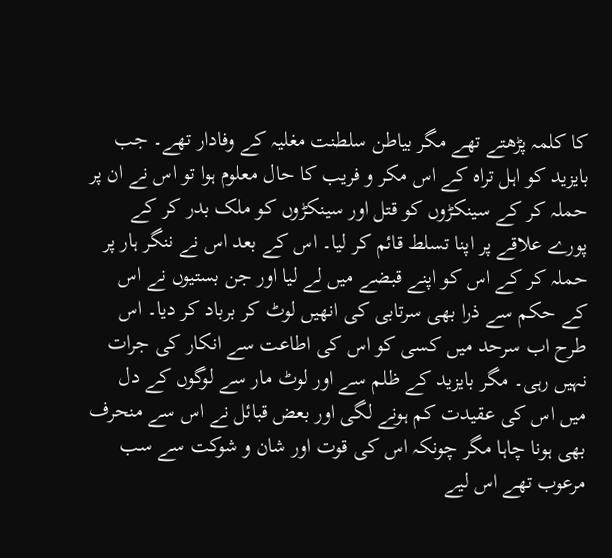کا کلمہ پڑھتے تھے مگر بیاطن سلطنت مغلیہ کے وفادار تھے۔ جب بایزید کو اہل تراہ کے اس مکر و فریب کا حال معلوم ہوا تو اس نے ان پر حملہ کر کے سینکڑوں کو قتل اور سینکڑوں کو ملک بدر کر کے پورے علاقے پر اپنا تسلط قائم کر لیا۔ اس کے بعد اس نے ننگر ہار پر حملہ کر کے اس کو اپنے قبضے میں لے لیا اور جن بستیوں نے اس کے حکم سے ذرا بھی سرتابی کی انھیں لوٹ کر برباد کر دیا۔ اس طرح اب سرحد میں کسی کو اس کی اطاعت سے انکار کی جرات نہیں رہی۔ مگر بایزید کے ظلم سے اور لوٹ مار سے لوگوں کے دل میں اس کی عقیدت کم ہونے لگی اور بعض قبائل نے اس سے منحرف بھی ہونا چاہا مگر چونکہ اس کی قوت اور شان و شوکت سے سب مرعوب تھے اس لیے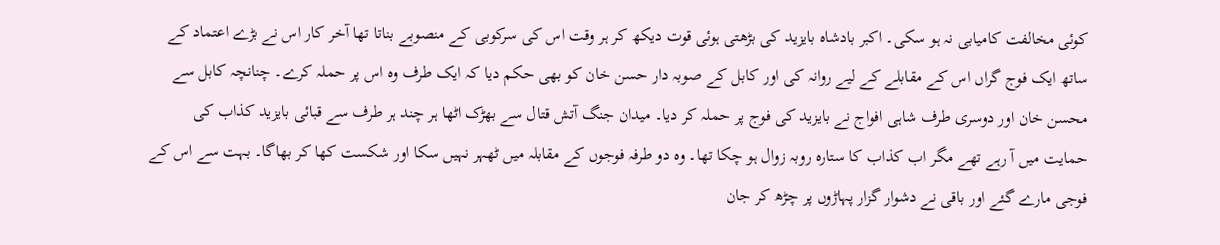کوئی مخالفت کامیابی نہ ہو سکی۔ اکبر بادشاه بایزید کی بڑھتی ہوئی قوت دیکھ کر ہر وقت اس کی سرکوبی کے منصوبے بناتا تھا آخر کار اس نے بڑے اعتماد کے ساتھ ایک فوج گراں اس کے مقابلے کے لیے روانہ کی اور کابل کے صوبہ دار حسن خان کو بھی حکم دیا کہ ایک طرف وہ اس پر حملہ کرے۔ چنانچہ کابل سے محسن خان اور دوسری طرف شاہی افواج نے بایزید کی فوج پر حملہ کر دیا۔ میدان جنگ آتش قتال سے بھڑک اٹھا ہر چند ہر طرف سے قبائی بایزید کذاب کی حمایت میں آ رہے تھے مگر اب کذاب کا ستارہ روبہ زوال ہو چکا تھا۔ وہ دو طرفہ فوجوں کے مقابلہ میں ٹھہر نہیں سکا اور شکست کھا کر بھاگا۔ بہت سے اس کے فوجی مارے گئے اور باقی نے دشوار گزار پہاڑوں پر چڑھ کر جان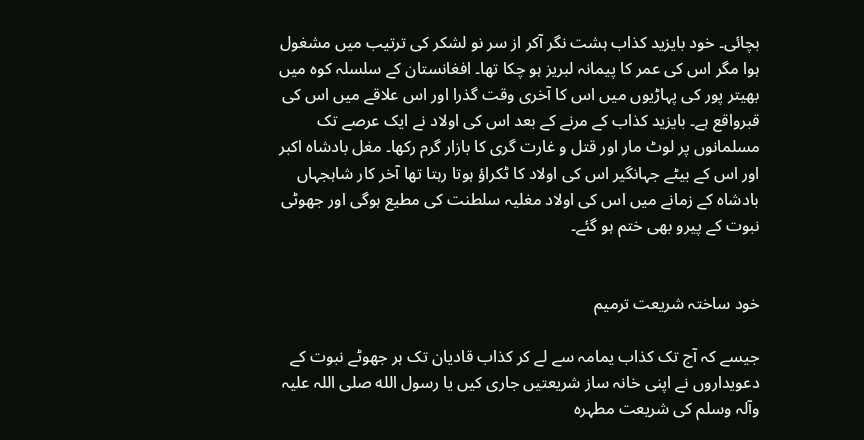بچائی۔ خود بایزید کذاب ہشت نگر آکر از سر نو لشکر کی ترتیب میں مشغول ہوا مگر اس کی عمر کا پیمانہ لبریز ہو چکا تھا۔ افغانستان کے سلسلہ کوہ میں بھیتر پور کی پہاڑیوں میں اس کا آخری وقت گذرا اور اس علاقے میں اس کی قبرواقع ہے۔ بایزید کذاب کے مرنے کے بعد اس کی اولاد نے ایک عرصے تک مسلمانوں پر لوٹ مار اور قتل و غارت گری کا بازار گرم رکھا۔ مغل بادشاہ اکبر اور اس کے بیٹے جہانگیر اس کی اولاد کا ٹکراؤ ہوتا رہتا تھا آخر کار شاہجہاں بادشاہ کے زمانے میں اس کی اولاد مغلیہ سلطنت کی مطیع ہوگی اور جھوٹی نبوت کے پیرو بھی ختم ہو گئے۔


خود ساختہ شریعت ترمیم

جیسے کہ آج تک کذاب یمامہ سے لے کر کذاب قادیان تک ہر جھوٹے نبوت کے دعویداروں نے اپنی خانہ ساز شریعتیں جاری کیں یا رسول الله صلی اللہ علیہ وآلہ وسلم کی شریعت مطہرہ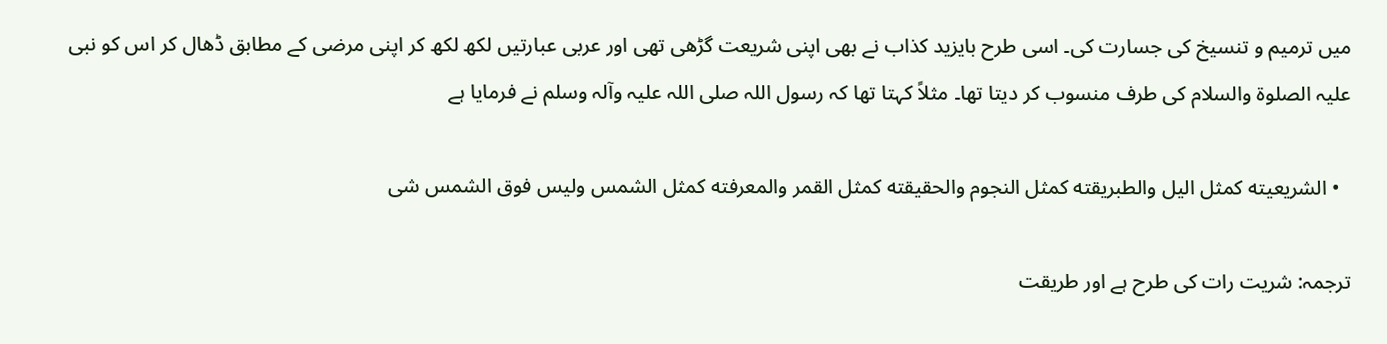میں ترمیم و تنسیخ کی جسارت کی۔ اسی طرح بایزید کذاب نے بھی اپنی شریعت گڑھی تھی اور عربی عبارتیں لکھ لکھ کر اپنی مرضی کے مطابق ڈھال کر اس کو نبی علیہ الصلوة والسلام کی طرف منسوب کر دیتا تھا۔ مثلاً کہتا تھا کہ رسول اللہ صلی اللہ علیہ وآلہ وسلم نے فرمايا ہے

  • الشریعیته کمثل اليل والطبريقته كمثل النجوم والحقيقته كمثل القمر والمعرفته كمثل الشمس وليس فوق الشمس شی

ترجمہ: شریت رات کی طرح ہے اور طریقت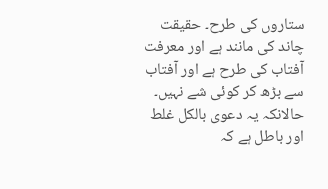ستاروں کی طرح۔ حقیقت چاند کی مانند ہے اور معرفت آفتاب کی طرح ہے اور آفتاب سے بڑھ کر کوئی شے نہیں۔ حالانکہ یہ دعوی بالکل غلط اور باطل ہے کہ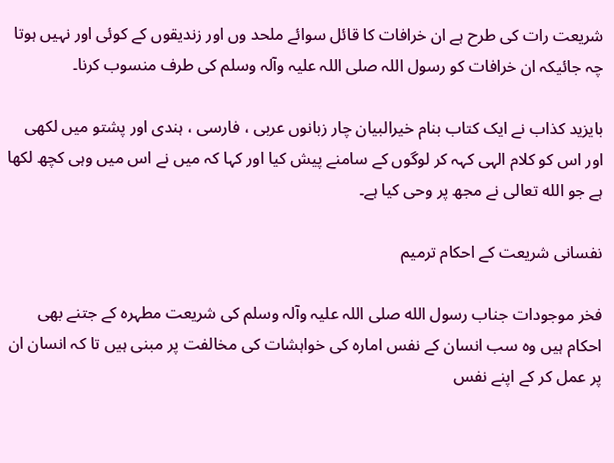شریعت رات کی طرح ہے ان خرافات کا قائل سوائے ملحد وں اور زندیقوں کے کوئی اور نہیں ہوتا چہ جائیکہ ان خرافات کو رسول اللہ صلی اللہ علیہ وآلہ وسلم کی طرف منسوب کرنا۔

بایزید کذاب نے ایک کتاب بنام خیرالبيان چار زبانوں عربی ، فارسی ، ہندی اور پشتو میں لکھی اور اس کو کلام الہی کہہ کر لوگوں کے سامنے پیش کیا اور کہا کہ میں نے اس میں وہی کچھ لکھا ہے جو الله تعالی نے مجھ پر وحی کیا ہے۔

نفسانی شریعت کے احکام ترمیم

فخر موجودات جناب رسول الله صلی اللہ علیہ وآلہ وسلم کی شریعت مطہرہ کے جتنے بھی احکام ہیں وہ سب انسان کے نفس امارہ کی خواہشات کی مخالفت پر مبنی ہیں تا کہ انسان ان پر عمل کر کے اپنے نفس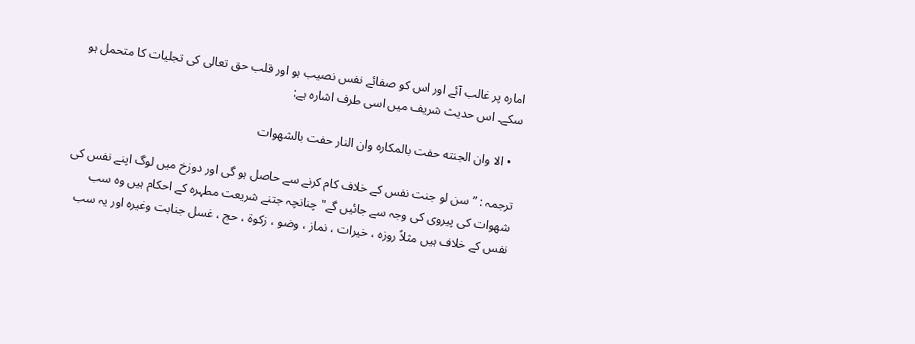اماره پر غالب آئے اور اس کو صفائے نفس نصیب ہو اور قلب حق تعالی کی تجلیات کا متحمل ہو سکے۔ اس حدیث شریف میں اسی طرف اشارہ ہے:

  • الا وان الجنته حفت بالمكاره وان النار حفت بالشهوات

ترجمہ : ”سن لو جنت نفس کے خلاف کام کرنے سے حاصل ہو گی اور دوزخ میں لوگ اپنے نفس کی شھوات کی پیروی کی وجہ سے جائیں گے" چنانچہ جتنے شریعت مطہرہ کے احکام ہیں وہ سب نفس کے خلاف ہیں مثلاً روزه ، خیرات ، نماز ، وضو ، زکوة ، حج ، غسل جنابت وغیرہ اور یہ سب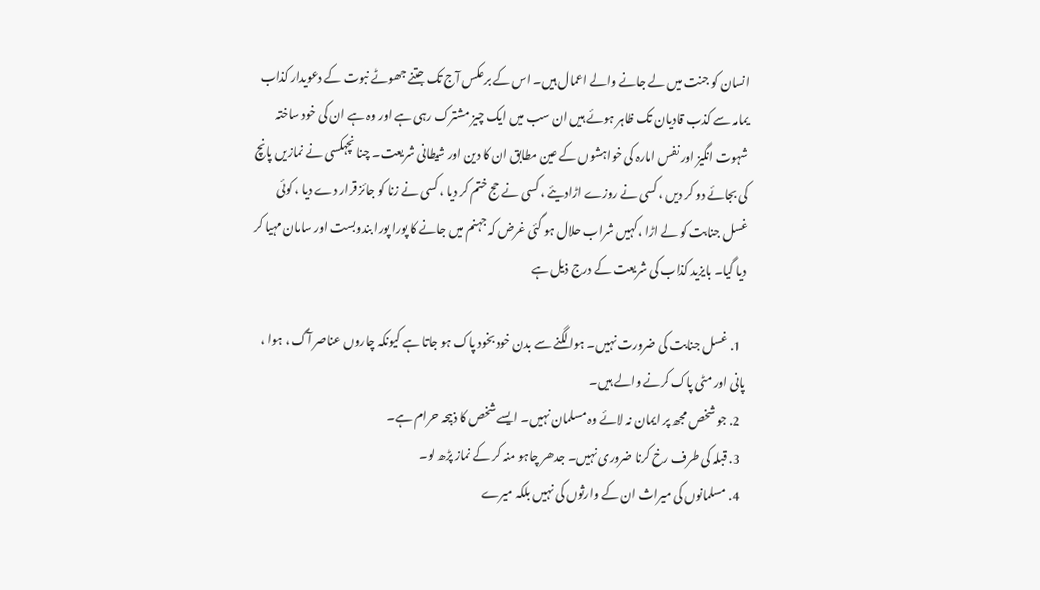انسان کو جنت میں لے جانے والے اعمال ہیں۔ اس کے برعکس آج تک جتنے جھوٹے نبوت کے دعویدار کذاب یمامہ سے کذب قادیان تک ظاہر ہوئے ہیں ان سب میں ایک چیز مشترک رہی ہے اور وہ ہے ان کی خود ساختہ شہوت انگیز اور نفس امارہ کی خواہشوں کے عین مطابق ان کا دین اور شیطانی شریعت۔ چنا نچہکسی نے نمازیں پانچ کی بجائے دو کر دیں ، کسی نے روزے اڑادیئے ، کسی نے حج ختم کر دیا ، کسی نے زنا کو جائز قرار دے دیا ، کوئی غسل جنابت کو لے اڑا ،کہیں شراب حلال ہو گئی غرض کہ جہنم میں جانے کا پورا پورا بندوبست اور سامان مہیا کر دیا گیا۔ بایزید کذاب کی شریعت کے درج ذیل ہے

  1. غسل جنابت کی ضرورت نہیں۔ ہوا لگنے سے بدن خود بخود پاک ہو جاتا ہے کیونکہ چاروں عناصر آگ ، ہوا ، پانی اور مٹی پاک کرنے والے ہیں۔
  2. جو شخص مجھ پر ایمان نہ لائے وہ مسلمان نہیں۔ ایسے شخص کا ذبیحہ حرام ہے۔
  3. قبلہ کی طرف رخ کرنا ضروری نہیں۔ جدھر چاہو منہ کر کے نماز پڑھ لو۔
  4. مسلمانوں کی میراث ان کے وارثوں کی نہیں بلکہ میرے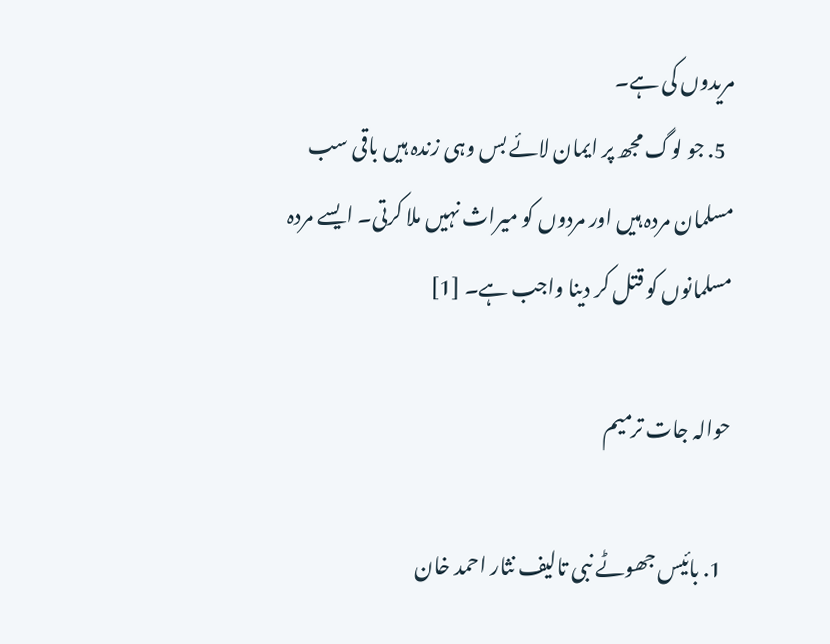مریدوں کی ہے۔
  5. جو لوگ مجھ پر ایمان لائے بس وہی زندہ ہیں باقی سب مسلمان مردہ ہیں اور مردوں کو میراث نہیں ملا کرتی۔ ایسے مردہ مسلمانوں کو قتل کر دینا واجب ہے۔ [1]

حوالہ جات ترمیم

  1. بائیس جھوٹے نبی تالیف نثار احمد خان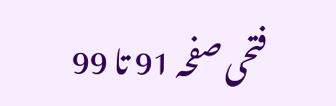فتحی صفحہ 91 تا 99